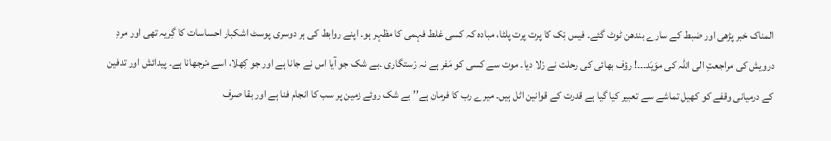المناک خبر پڑھی اور ضبط کے سارے بندھن ٹوٹ گئے۔ فیس بْک کا پرت پرت پلٹا، مبادہ کہ کسی غلط فہمی کا مظہر ہو۔ اپنے روابط کی ہر دوسری پوسٹ اشکبار احساسات کا گِریہ تھی اور مردِ درویش کی مراجعتِ الی اللہ کی موَیَد۔۔۔! رؤف بھائی کی رحلت نے رْلا دیا۔ موت سے کسی کو مَفر ہے نہ رْستگاری ۔بے شک جو آیا اس نے جانا ہے اور جو کِھلا، اسے مْرجھانا ہے۔ پیدائش اور تدفین کے درمیانی وقفے کو کھیل تماشے سے تعبیر کیا گیا ہے قدرت کے قوانین اٹل ہیں۔ میرے رب کا فرمان ہے’’ بے شک روئے زمین پر سب کا انجام فنا ہے اور بقا صرف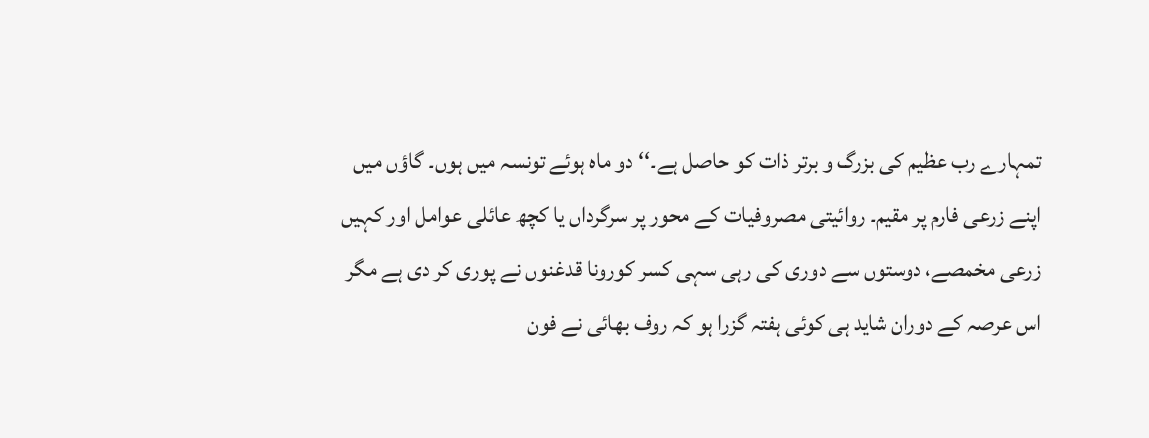تمہارے رب عظیم کی بزرگ و برتر ذات کو حاصل ہے۔‘‘ دو ماہ ہوئے تونسہ میں ہوں۔ گاؤں میں اپنے زرعی فارم پر مقیم۔ روائیتی مصروفیات کے محور پر سرگرداں یا کچھ عائلی عوامل اور کہیں زرعی مخمصے، دوستوں سے دوری کی رہی سہی کسر کورونا قدغنوں نے پوری کر دی ہے مگر اس عرصہ کے دوران شاید ہی کوئی ہفتہ گزرا ہو کہ روف بھائی نے فون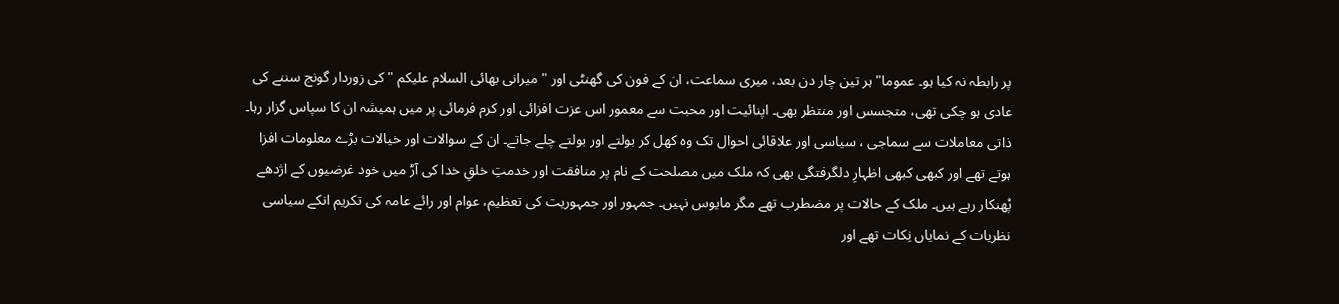پر رابطہ نہ کیا ہو۔ عموما" ہر تین چار دن بعد، میری سماعت، ان کے فون کی گھنٹی اور " میرانی بھائی السلام علیکم " کی زوردار گونج سننے کی عادی ہو چکی تھی، متجسس اور منتظر بھی۔ اپنائیت اور محبت سے معمور اس عزت افزائی اور کرم فرمائی پر میں ہمیشہ ان کا سپاس گزار رہا۔ ذاتی معاملات سے سماجی ، سیاسی اور علاقائی احوال تک وہ کھل کر بولتے اور بولتے چلے جاتے۔ ان کے سوالات اور خیالات بڑے معلومات افزا ہوتے تھے اور کبھی کبھی اظہارِ دلگرفتگی بھی کہ ملک میں مصلحت کے نام پر منافقت اور خدمتِ خلقِ خدا کی آڑ میں خود غرضیوں کے اژدھے پْھنکار رہے ہیں۔ ملک کے حالات پر مضطرب تھے مگر مایوس نہیں۔ جمہور اور جمہوریت کی تعظیم، عوام اور رائے عامہ کی تکریم انکے سیاسی نظریات کے نمایاں نِکات تھے اور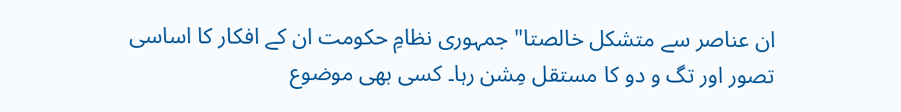ان عناصر سے متشکل خالصتا" جمہوری نظامِ حکومت ان کے افکار کا اساسی تصور اور تگ و دو کا مستقل مِشن رہا۔ کسی بھی موضوع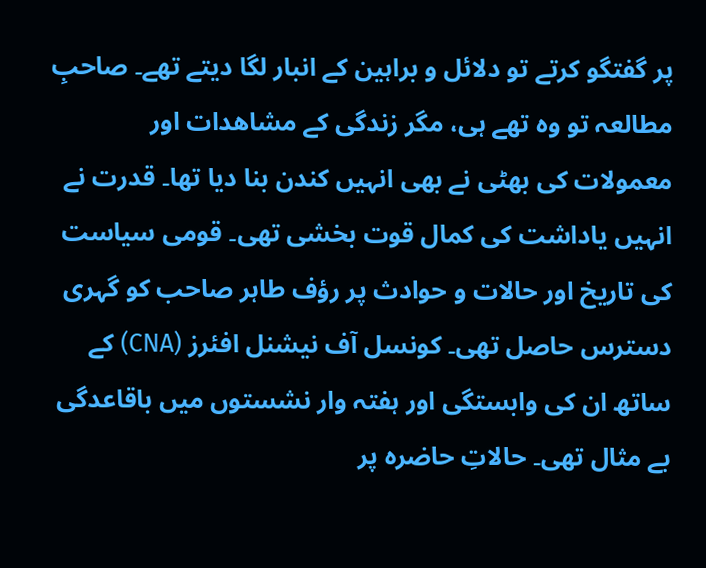پر گفتگو کرتے تو دلائل و براہین کے انبار لگا دیتے تھے۔ صاحبِ مطالعہ تو وہ تھے ہی، مگر زندگی کے مشاھدات اور معمولات کی بھٹی نے بھی انہیں کندن بنا دیا تھا۔ قدرت نے انہیں یاداشت کی کمال قوت بخشی تھی۔ قومی سیاست کی تاریخ اور حالات و حوادث پر رؤف طاہر صاحب کو گہری دسترس حاصل تھی۔ کونسل آف نیشنل افئرز (CNA) کے ساتھ ان کی وابستگی اور ہفتہ وار نشستوں میں باقاعدگی بے مثال تھی۔ حالاتِ حاضرہ پر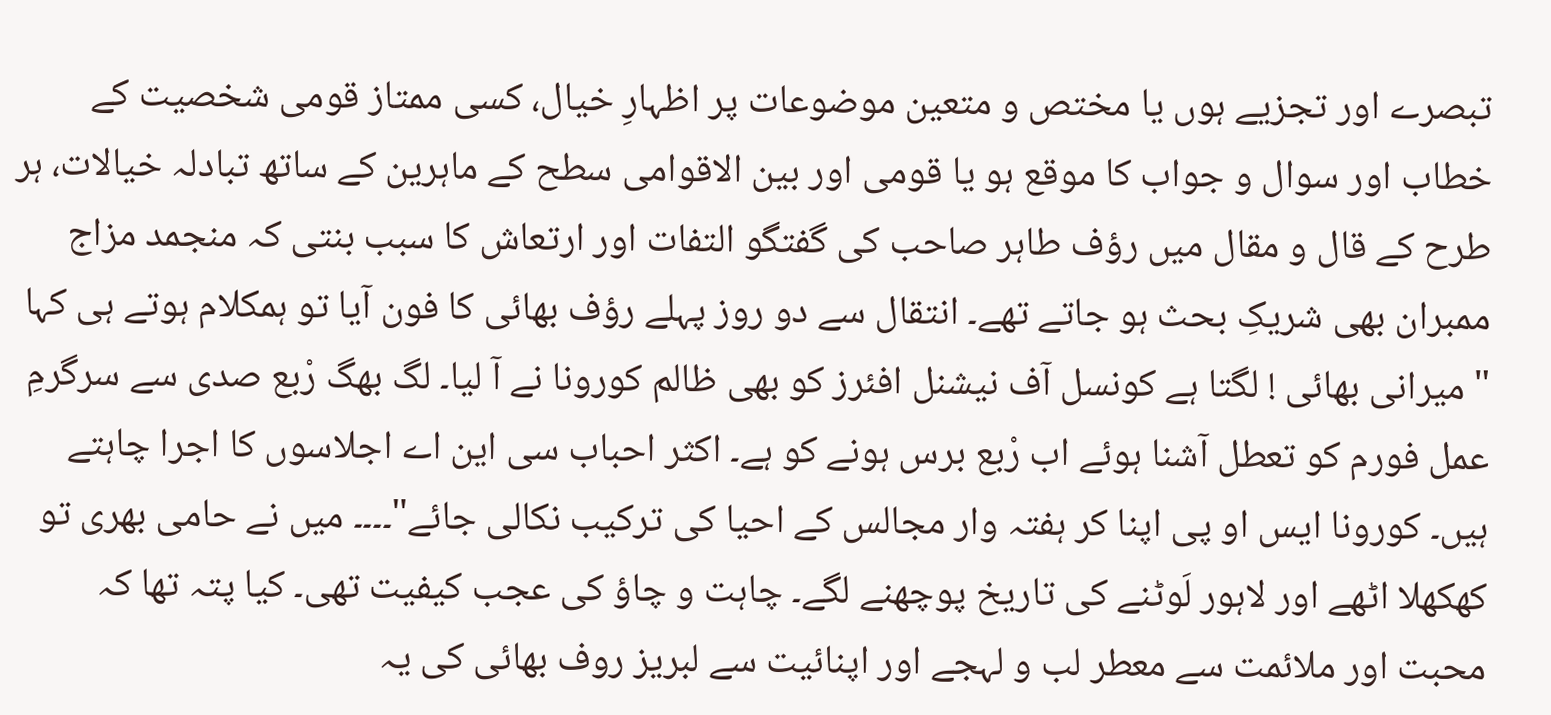تبصرے اور تجزیے ہوں یا مختص و متعین موضوعات پر اظہارِ خیال، کسی ممتاز قومی شخصیت کے خطاب اور سوال و جواب کا موقع ہو یا قومی اور بین الاقوامی سطح کے ماہرین کے ساتھ تبادلہ خیالات، ہر طرح کے قال و مقال میں رؤف طاہر صاحب کی گفتگو التفات اور ارتعاش کا سبب بنتی کہ منجمد مزاج ممبران بھی شریکِ بحث ہو جاتے تھے۔ انتقال سے دو روز پہلے رؤف بھائی کا فون آیا تو ہمکلام ہوتے ہی کہا " میرانی بھائی ! لگتا ہے کونسل آف نیشنل افئرز کو بھی ظالم کورونا نے آ لیا۔ لگ بھگ رْبع صدی سے سرگرمِ عمل فورم کو تعطل آشنا ہوئے اب رْبع برس ہونے کو ہے۔ اکثر احباب سی این اے اجلاسوں کا اجرا چاہتے ہیں۔ کورونا ایس او پی اپنا کر ہفتہ وار مجالس کے احیا کی ترکیب نکالی جائے"۔۔۔۔ میں نے حامی بھری تو کھکھلا اٹھے اور لاہور لَوٹنے کی تاریخ پوچھنے لگے۔ چاہت و چاؤ کی عجب کیفیت تھی۔ کیا پتہ تھا کہ محبت اور ملائمت سے معطر لب و لہجے اور اپنائیت سے لبریز روف بھائی کی یہ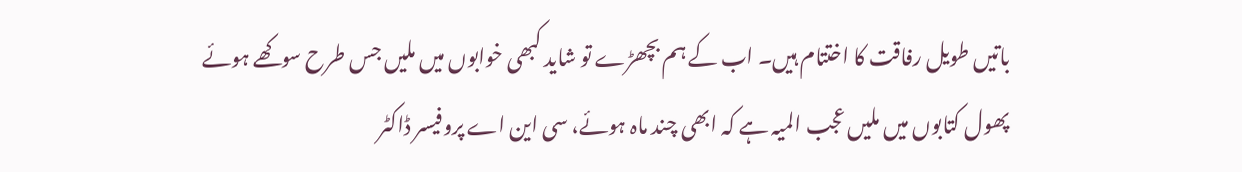باتیں طویل رفاقت کا اختتام ہیں۔ اب کے ہم بچھڑے تو شاید کبھی خوابوں میں ملیں جس طرح سوکھے ہوئے پھول کتابوں میں ملیں عجب المیہ ہے کہ ابھی چند ماہ ہوئے، سی این اے پروفیسر ڈاکٹر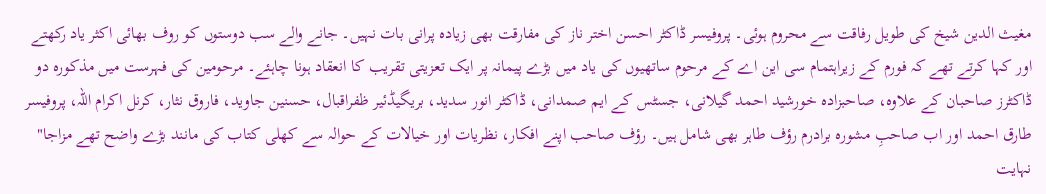مغیث الدین شیخ کی طویل رفاقت سے محروم ہوئی۔ پروفیسر ڈاکٹر احسن اختر ناز کی مفارقت بھی زیادہ پرانی بات نہیں۔ جانے والے سب دوستوں کو روف بھائی اکثر یاد رکھتے اور کہا کرتے تھے کہ فورم کے زیراہتمام سی این اے کے مرحوم ساتھیوں کی یاد میں بڑے پیمانہ پر ایک تعزیتی تقریب کا انعقاد ہونا چاہئے۔ مرحومین کی فہرست میں مذکورہ دو ڈاکٹرز صاحبان کے علاوہ، صاحبزادہ خورشید احمد گیلانی، جسٹس کے ایم صمدانی، ڈاکٹر انور سدید، بریگیڈئیر ظفراقبال، حسنین جاوید، فاروق نثار، کرنل اکرام اللہ، پروفیسر طارق احمد اور اب صاحبِ مشورہ برادرم رؤف طاہر بھی شامل ہیں۔ رؤف صاحب اپنے افکار، نظریات اور خیالات کے حوالہ سے کھلی کتاب کی مانند بڑے واضح تھے مزاجا" نہایت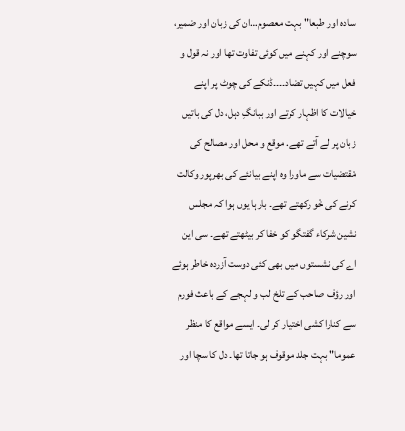سادہ اور طبعا" بہت معصوم…ان کی زبان اور ضمیر، سوچنے اور کہنے میں کوئی تفاوت تھا اور نہ قول و فعل میں کہیں تضاد۔۔۔۔ڈنکے کی چوٹ پر اپنے خیالات کا اظہار کرتے اور ببانگِ دہل، دل کی باتیں زبان پر لے آتے تھے. موقع و محل اور مصالح کی مْقتضیات سے ماورا وہ اپنے بیانئے کی بھرپور وکالت کرنے کی خْو رکھتے تھے۔ بارہا یوں ہوا کہ مجلس نشین شرکاء گفتگو کو خفا کر بیٹھتے تھے۔ سی این اے کی نشستوں میں بھی کئی دوست آزردہ خاطر ہوئے اور رؤف صاحب کے تلخ لب و لہجے کے باعث فورم سے کنارا کشی اختیار کر لی۔ ایسے مواقع کا منظر عموما" بہت جلد موقوف ہو جاتا تھا۔ دل کا سچا اور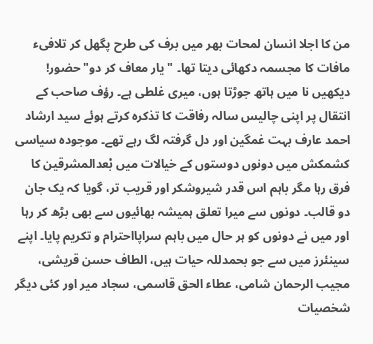من کا اجلا انسان لمحات بھر میں برف کی طرح پگھل کر تلافیء مافات کا مجسمہ دکھائی دیتا تھا۔ "یار معاف کر دو" حضور! دیکھیں نا میں ہاتھ جوڑتا ہوں، میری غلطی ہے۔ رؤف صاحب کے انتقال پر اپنی چالیس سالہ رفاقت کا تذکرہ کرتے ہوئے سید ارشاد احمد عارف بہت غمگین اور دل گرفتہ لگ رہے تھے۔ موجودہ سیاسی کشمکش میں دونوں دوستوں کے خیالات میں بْعدالمشرقین کا فرق رہا مگر باہم اس قدر شیروشکر اور قریب تر، گویا کہ یک جان دو قالب۔ دونوں سے میرا تعلق ہمیشہ بھائیوں سے بھی بڑھ کر رہا اور میں نے دونوں کو ہر حال میں باہم سراپااحترام و تکریم پایا۔ اپنے سینئرز میں سے جو بحمدللہ حیات ہیں، الطاف حسن قریشی، مجیب الرحمان شامی، عطاء الحق قاسمی، سجاد میر اور کئی دیگر شخصیات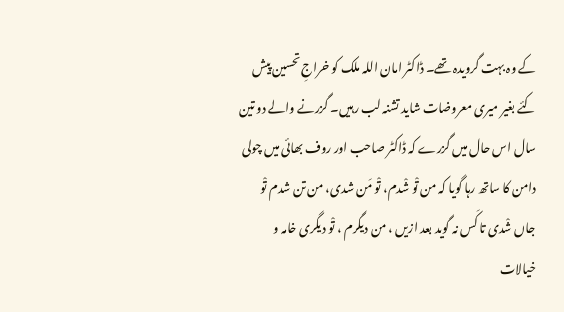کے وہ بہت گرویدہ تھے۔ ڈاکٹر امان اللہ ملک کو خراجِ تحسین پیش کئے بغیر میری معروضات شاید تشنہ لب رہیں۔ گزرنے والے دو تین سال اس حال میں گزرے کہ ڈاکٹر صاحب اور روف بھائی میں چولی دامن کا ساتھ رہا گویا کہ من تْو شْدم، تْو مَن شدی، من تن شدم تْو جاں شْدی تا کَس نہ گوید بعد ازیں ، من دیگرم ، تْو دیگری خامہ و خیالات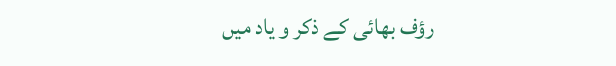رؤف بھائی کے ذکر و یاد میں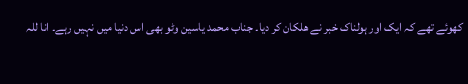کھوئے تھے کہ ایک اور ہولناک خبر نے ھلکان کر دیا۔ جناب محمد یاسین وٹو بھی اس دنیا میں نہیں رہے۔ انا للہ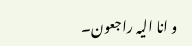و انا الیہ راجعون۔